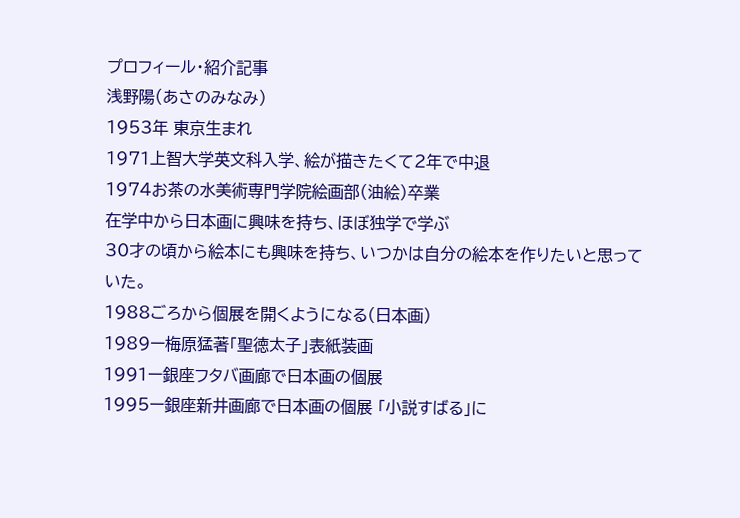プロフィール・紹介記事
浅野陽(あさのみなみ)
1953年 東京生まれ
1971上智大学英文科入学、絵が描きたくて2年で中退
1974お茶の水美術専門学院絵画部(油絵)卒業
在学中から日本画に興味を持ち、ほぼ独学で学ぶ
30才の頃から絵本にも興味を持ち、いつかは自分の絵本を作りたいと思っていた。
1988ごろから個展を開くようになる(日本画)
1989ー梅原猛著「聖徳太子」表紙装画
1991ー銀座フタバ画廊で日本画の個展
1995ー銀座新井画廊で日本画の個展 「小説すばる」に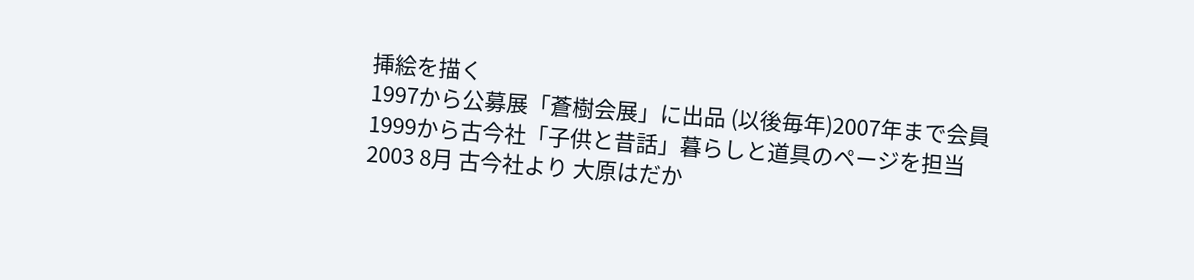挿絵を描く
1997から公募展「蒼樹会展」に出品 (以後毎年)2007年まで会員
1999から古今社「子供と昔話」暮らしと道具のページを担当
2003 8月 古今社より 大原はだか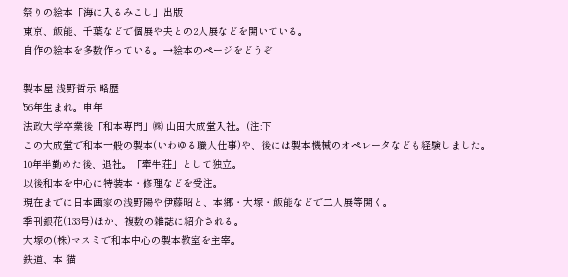祭りの絵本「海に入るみこし」出版
東京、飯能、千葉などで個展や夫との2人展などを開いている。
自作の絵本を多数作っている。→絵本のページをどうぞ

製本屋 浅野哲示 略歴
'56年生まれ。申年
法政大学卒業後「和本専門」㈱ 山田大成堂入社。(注:下
この大成堂で和本一般の製本(いわゆる職人仕事)や、後には製本機械のオペレータなども経験しました。
10年半勤めた後、退社。「牽牛荘」として独立。
以後和本を中心に特装本・修理などを受注。
現在までに日本画家の浅野陽や伊藤昭と、本郷・大塚・飯能などで二人展等開く。
季刊銀花(133号)ほか、複数の雑誌に紹介される。
大塚の(株)マスミで和本中心の製本教室を主宰。
鉄道、本 猫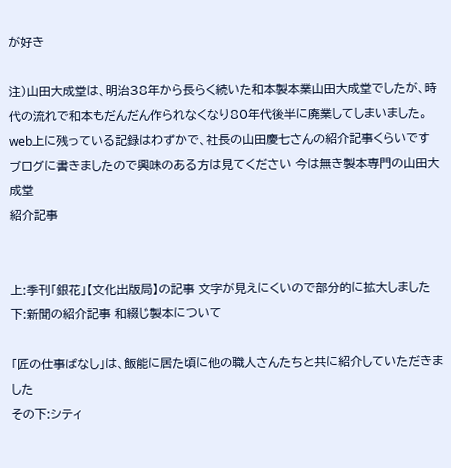が好き

注)山田大成堂は、明治38年から長らく続いた和本製本業山田大成堂でしたが、時代の流れで和本もだんだん作られなくなり80年代後半に廃業してしまいました。web上に残っている記録はわずかで、社長の山田慶七さんの紹介記事くらいです
ブログに書きましたので興味のある方は見てください 今は無き製本専門の山田大成堂
紹介記事


上:季刊「銀花」【文化出版局】の記事 文字が見えにくいので部分的に拡大しました
下:新聞の紹介記事 和綴じ製本について

「匠の仕事ばなし」は、飯能に居た頃に他の職人さんたちと共に紹介していただきました
その下:シティ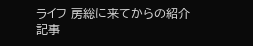ライフ 房総に来てからの紹介記事